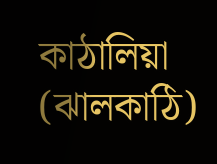কাঠালিয়া (ঝালকাঠি)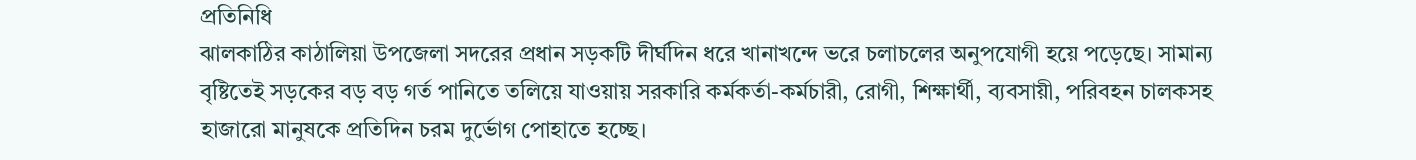প্রতিনিধি
ঝালকাঠির কাঠালিয়া উপজেলা সদরের প্রধান সড়কটি দীর্ঘদিন ধরে খানাখন্দে ভরে চলাচলের অনুপযোগী হয়ে পড়েছে। সামান্য বৃষ্টিতেই সড়কের বড় বড় গর্ত পানিতে তলিয়ে যাওয়ায় সরকারি কর্মকর্তা-কর্মচারী, রোগী, শিক্ষার্থী, ব্যবসায়ী, পরিবহন চালকসহ হাজারো মানুষকে প্রতিদিন চরম দুর্ভোগ পোহাতে হচ্ছে।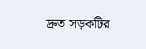দ্রুত সড়কটির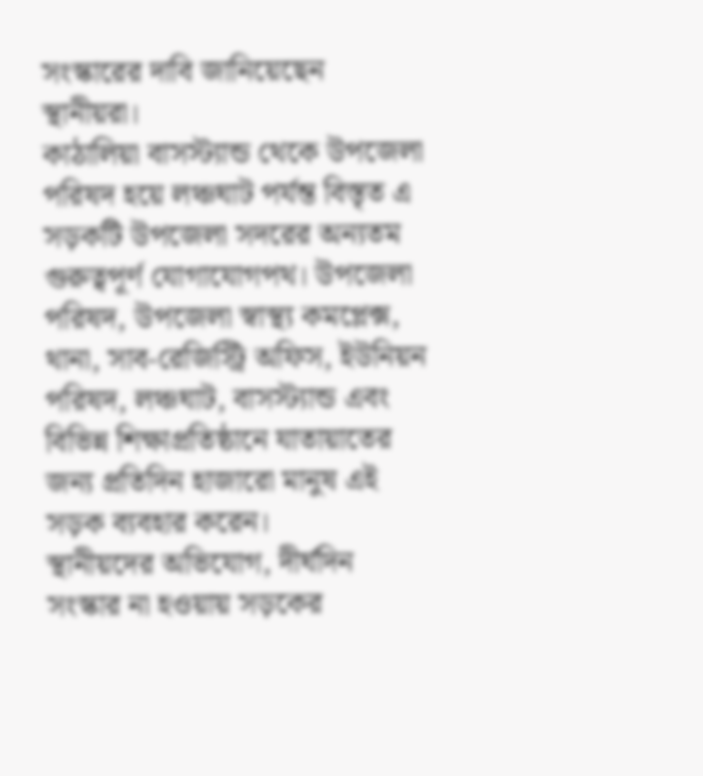সংস্কারের দাবি জানিয়েছেন স্থানীয়রা।
কাঠালিয়া বাসস্ট্যান্ড থেকে উপজেলা পরিষদ হয়ে লঞ্চঘাট পর্যন্ত বিস্তৃত এ সড়কটি উপজেলা সদরের অন্যতম গুরুত্বপূর্ণ যোগাযোগপথ। উপজেলা পরিষদ, উপজেলা স্বাস্থ্য কমপ্লেক্স, থানা, সাব-রেজিস্ট্রি অফিস, ইউনিয়ন পরিষদ, লঞ্চঘাট, বাসস্ট্যান্ড এবং বিভিন্ন শিক্ষাপ্রতিষ্ঠানে যাতায়াতের জন্য প্রতিদিন হাজারো মানুষ এই সড়ক ব্যবহার করেন।
স্থানীয়দের অভিযোগ, দীর্ঘদিন সংস্কার না হওয়ায় সড়কের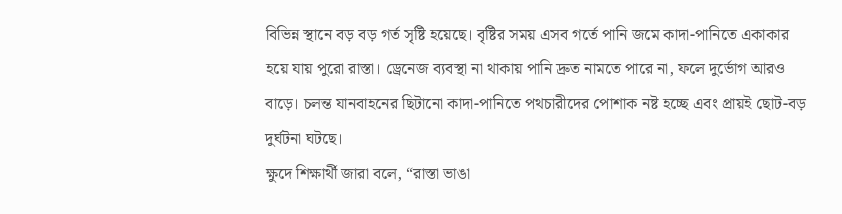বিভিন্ন স্থানে বড় বড় গর্ত সৃষ্টি হয়েছে। বৃষ্টির সময় এসব গর্তে পানি জমে কাদা-পানিতে একাকার হয়ে যায় পুরো রাস্তা। ড্রেনেজ ব্যবস্থা না থাকায় পানি দ্রুত নামতে পারে না, ফলে দুর্ভোগ আরও বাড়ে। চলন্ত যানবাহনের ছিটানো কাদা-পানিতে পথচারীদের পোশাক নষ্ট হচ্ছে এবং প্রায়ই ছোট-বড় দুর্ঘটনা ঘটছে।
ক্ষুদে শিক্ষার্থী জারা বলে, “রাস্তা ভাঙা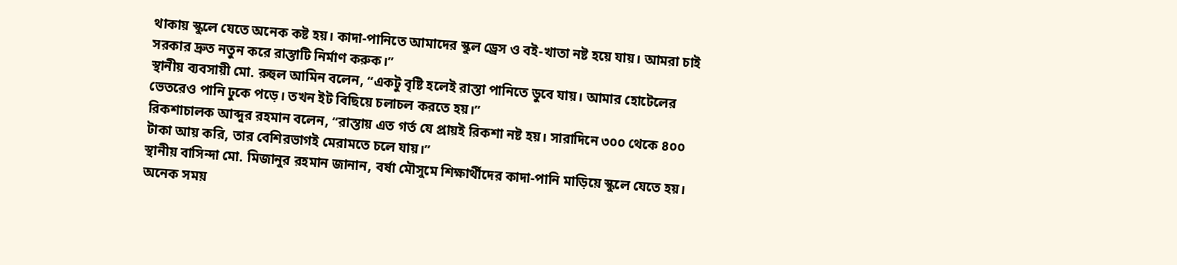থাকায় স্কুলে যেতে অনেক কষ্ট হয়। কাদা-পানিতে আমাদের স্কুল ড্রেস ও বই-খাতা নষ্ট হয়ে যায়। আমরা চাই সরকার দ্রুত নতুন করে রাস্তাটি নির্মাণ করুক।”
স্থানীয় ব্যবসায়ী মো. রুহুল আমিন বলেন, “একটু বৃষ্টি হলেই রাস্তা পানিতে ডুবে যায়। আমার হোটেলের ভেতরেও পানি ঢুকে পড়ে। তখন ইট বিছিয়ে চলাচল করতে হয়।”
রিকশাচালক আব্দুর রহমান বলেন, “রাস্তায় এত গর্ত যে প্রায়ই রিকশা নষ্ট হয়। সারাদিনে ৩০০ থেকে ৪০০ টাকা আয় করি, তার বেশিরভাগই মেরামতে চলে যায়।”
স্থানীয় বাসিন্দা মো. মিজানুর রহমান জানান, বর্ষা মৌসুমে শিক্ষার্থীদের কাদা-পানি মাড়িয়ে স্কুলে যেতে হয়। অনেক সময়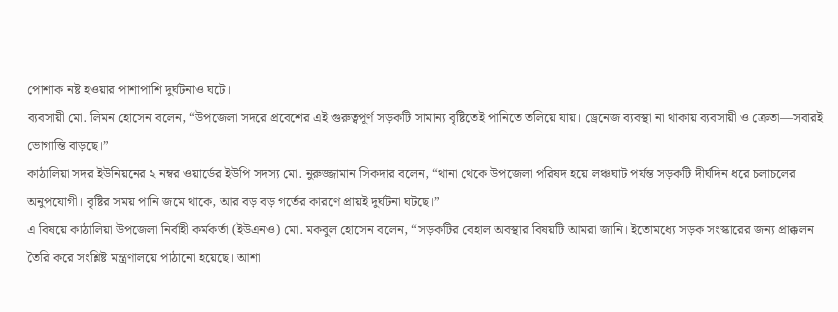পোশাক নষ্ট হওয়ার পাশাপাশি দুর্ঘটনাও ঘটে।
ব্যবসায়ী মো. লিমন হোসেন বলেন, “উপজেলা সদরে প্রবেশের এই গুরুত্বপূর্ণ সড়কটি সামান্য বৃষ্টিতেই পানিতে তলিয়ে যায়। ড্রেনেজ ব্যবস্থা না থাকায় ব্যবসায়ী ও ক্রেতা—সবারই ভোগান্তি বাড়ছে।”
কাঠালিয়া সদর ইউনিয়নের ২ নম্বর ওয়ার্ডের ইউপি সদস্য মো. নুরুজ্জামান সিকদার বলেন, “থানা থেকে উপজেলা পরিষদ হয়ে লঞ্চঘাট পর্যন্ত সড়কটি দীর্ঘদিন ধরে চলাচলের অনুপযোগী। বৃষ্টির সময় পানি জমে থাকে, আর বড় বড় গর্তের কারণে প্রায়ই দুর্ঘটনা ঘটছে।”
এ বিষয়ে কাঠালিয়া উপজেলা নির্বাহী কর্মকর্তা (ইউএনও) মো. মকবুল হোসেন বলেন, “সড়কটির বেহাল অবস্থার বিষয়টি আমরা জানি। ইতোমধ্যে সড়ক সংস্কারের জন্য প্রাক্কলন তৈরি করে সংশ্লিষ্ট মন্ত্রণালয়ে পাঠানো হয়েছে। আশা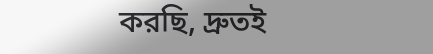করছি, দ্রুতই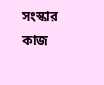সংস্কার কাজ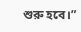শুরু হবে।”